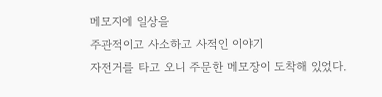메모지에 일상을
주관적이고 사소하고 사적인 이야기
자전거를 타고 오니 주문한 메모장이 도착해 있었다.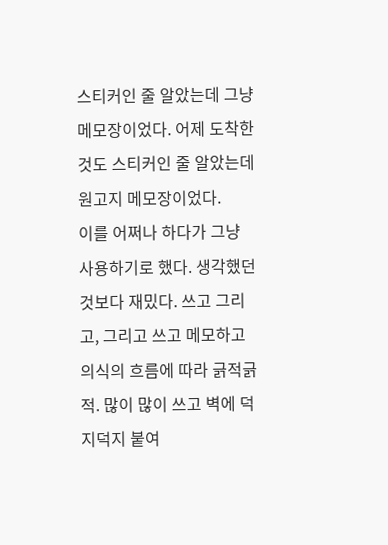스티커인 줄 알았는데 그냥 메모장이었다. 어제 도착한 것도 스티커인 줄 알았는데 원고지 메모장이었다.
이를 어쩌나 하다가 그냥 사용하기로 했다. 생각했던 것보다 재밌다. 쓰고 그리고, 그리고 쓰고 메모하고 의식의 흐름에 따라 긁적긁적. 많이 많이 쓰고 벽에 덕지덕지 붙여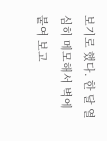보기로 했다. 한 달 열심히 메모해서 벽에 붙여 보고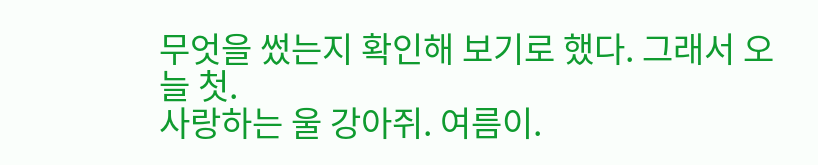무엇을 썼는지 확인해 보기로 했다. 그래서 오늘 첫.
사랑하는 울 강아쥐. 여름이.